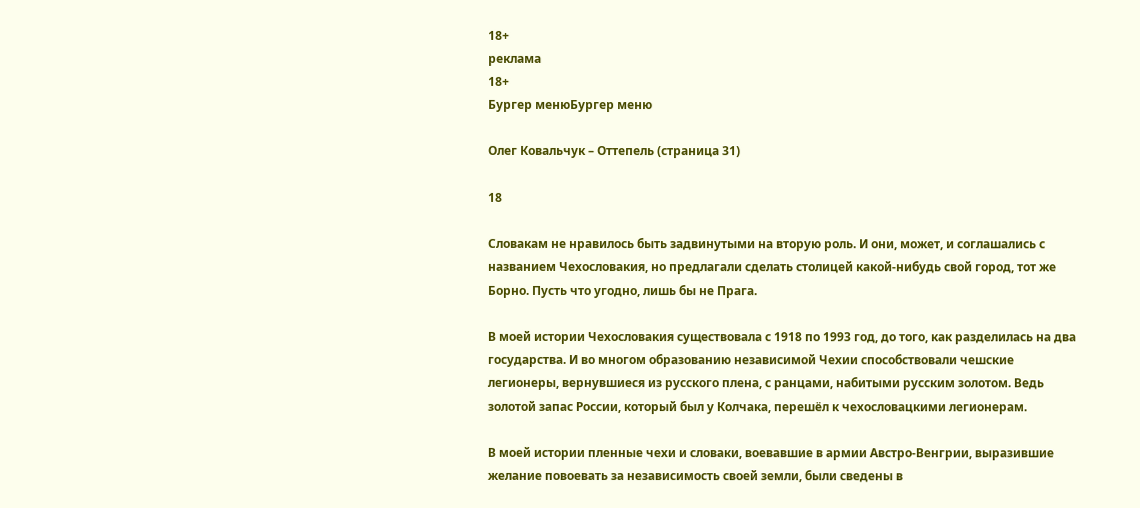18+
реклама
18+
Бургер менюБургер меню

Олег Ковальчук – Оттепель (страница 31)

18

Словакам не нравилось быть задвинутыми на вторую роль. И они, может, и соглашались с названием Чехословакия, но предлагали сделать столицей какой-нибудь свой город, тот же Борно. Пусть что угодно, лишь бы не Прага.

В моей истории Чехословакия существовала с 1918 по 1993 год, до того, как разделилась на два государства. И во многом образованию независимой Чехии способствовали чешские легионеры, вернувшиеся из русского плена, с ранцами, набитыми русским золотом. Ведь золотой запас России, который был у Колчака, перешёл к чехословацкими легионерам.

В моей истории пленные чехи и словаки, воевавшие в армии Австро-Венгрии, выразившие желание повоевать за независимость своей земли, были сведены в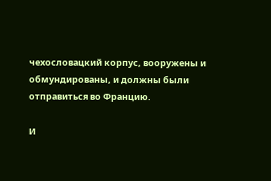чехословацкий корпус, вооружены и обмундированы, и должны были отправиться во Францию.

И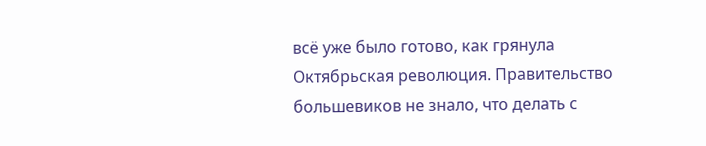всё уже было готово, как грянула Октябрьская революция. Правительство большевиков не знало, что делать с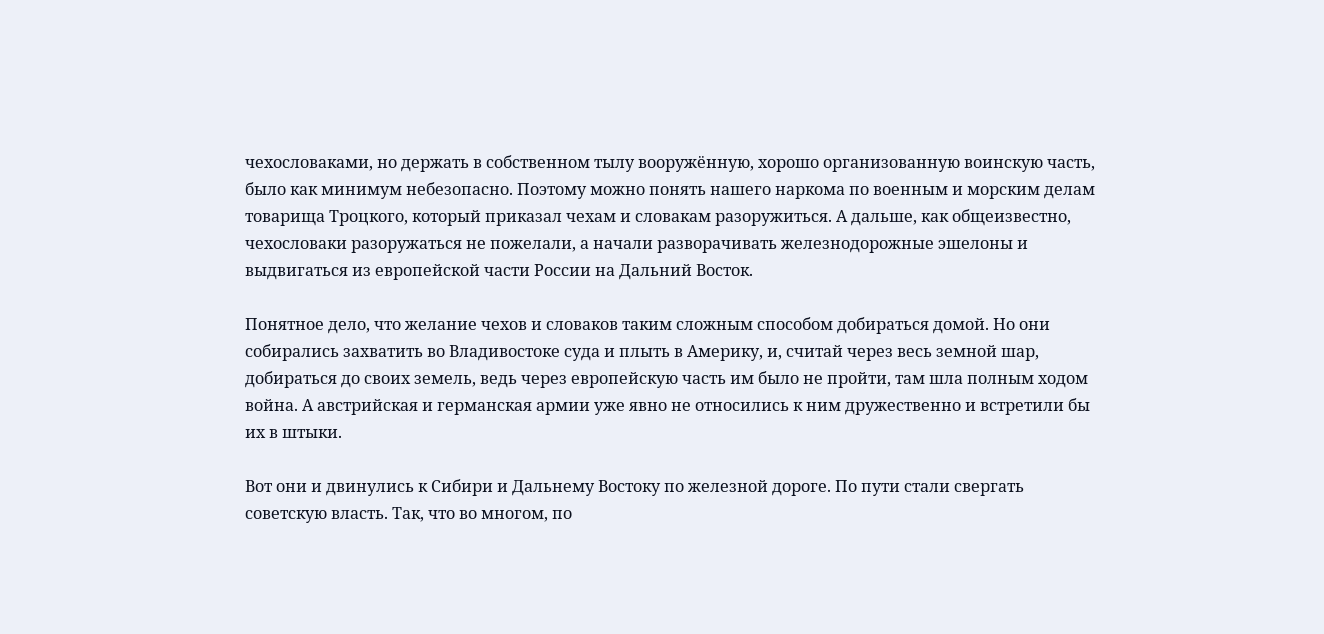чехословаками, но держать в собственном тылу вооружённую, хорошо организованную воинскую часть, было как минимум небезопасно. Поэтому можно понять нашего наркома по военным и морским делам товарища Троцкого, который приказал чехам и словакам разоружиться. А дальше, как общеизвестно, чехословаки разоружаться не пожелали, а начали разворачивать железнодорожные эшелоны и выдвигаться из европейской части России на Дальний Восток.

Понятное дело, что желание чехов и словаков таким сложным способом добираться домой. Но они собирались захватить во Владивостоке суда и плыть в Америку, и, считай через весь земной шар, добираться до своих земель, ведь через европейскую часть им было не пройти, там шла полным ходом война. А австрийская и германская армии уже явно не относились к ним дружественно и встретили бы их в штыки.

Вот они и двинулись к Сибири и Дальнему Востоку по железной дороге. По пути стали свергать советскую власть. Так, что во многом, по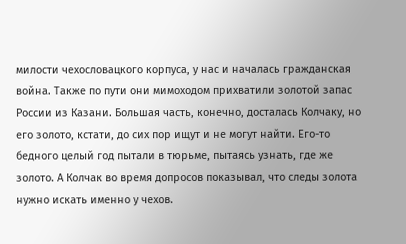милости чехословацкого корпуса, у нас и началась гражданская война. Также по пути они мимоходом прихватили золотой запас России из Казани. Большая часть, конечно, досталась Колчаку, но его золото, кстати, до сих пор ищут и не могут найти. Его-то бедного целый год пытали в тюрьме, пытаясь узнать, где же золото. А Колчак во время допросов показывал, что следы золота нужно искать именно у чехов.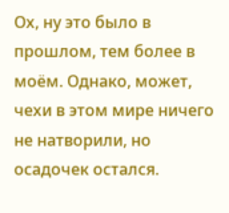Ох, ну это было в прошлом, тем более в моём. Однако, может, чехи в этом мире ничего не натворили, но осадочек остался.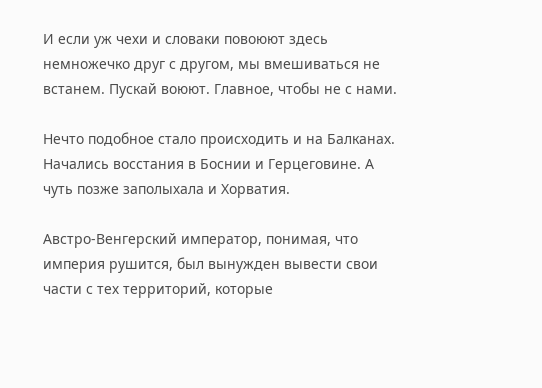И если уж чехи и словаки повоюют здесь немножечко друг с другом, мы вмешиваться не встанем. Пускай воюют. Главное, чтобы не с нами.

Нечто подобное стало происходить и на Балканах. Начались восстания в Боснии и Герцеговине. А чуть позже заполыхала и Хорватия.

Австро-Венгерский император, понимая, что империя рушится, был вынужден вывести свои части с тех территорий, которые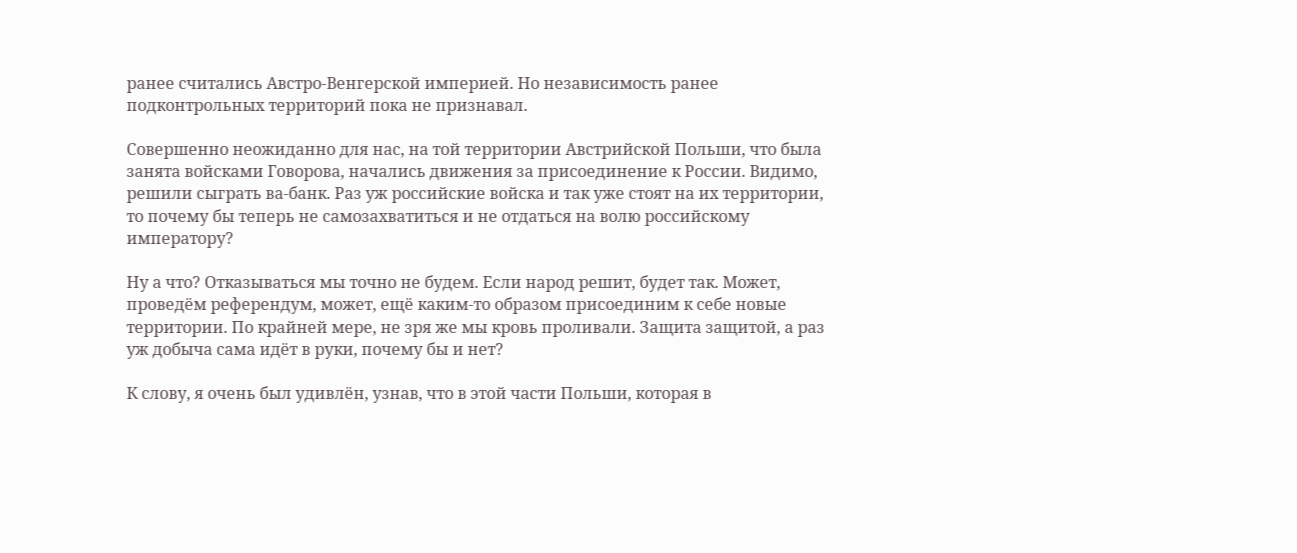ранее считались Австро-Венгерской империей. Но независимость ранее подконтрольных территорий пока не признавал.

Совершенно неожиданно для нас, на той территории Австрийской Польши, что была занята войсками Говорова, начались движения за присоединение к России. Видимо, решили сыграть ва-банк. Раз уж российские войска и так уже стоят на их территории, то почему бы теперь не самозахватиться и не отдаться на волю российскому императору?

Ну а что? Отказываться мы точно не будем. Если народ решит, будет так. Может, проведём референдум, может, ещё каким-то образом присоединим к себе новые территории. По крайней мере, не зря же мы кровь проливали. Защита защитой, а раз уж добыча сама идёт в руки, почему бы и нет?

К слову, я очень был удивлён, узнав, что в этой части Польши, которая в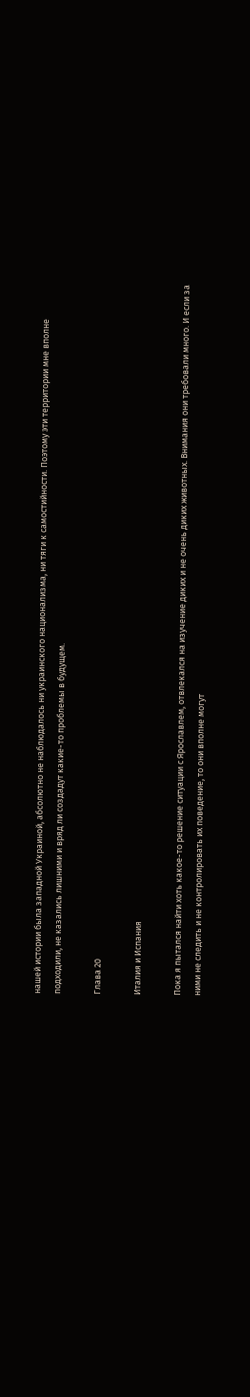нашей истории была западной Украиной, абсолютно не наблюдалось ни украинского национализма, ни тяги к самостийности. Поэтому эти территории мне вполне подходили, не казались лишними и вряд ли создадут какие-то проблемы в будущем.

Глава 20

Италия и Испания

Пока я пытался найти хоть какое-то решение ситуации с Ярославлем, отвлекался на изучение диких и не очень диких животных. Внимания они требовали много. И если за ними не следить и не контролировать их поведение, то они вполне могут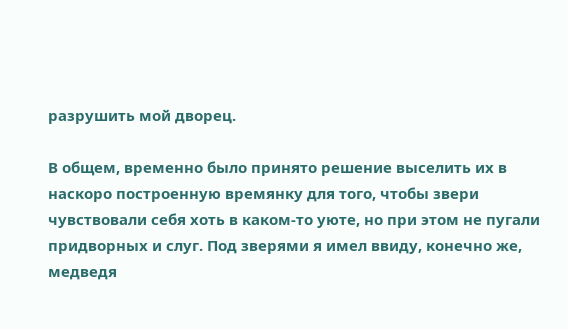разрушить мой дворец.

В общем, временно было принято решение выселить их в наскоро построенную времянку для того, чтобы звери чувствовали себя хоть в каком-то уюте, но при этом не пугали придворных и слуг. Под зверями я имел ввиду, конечно же, медведя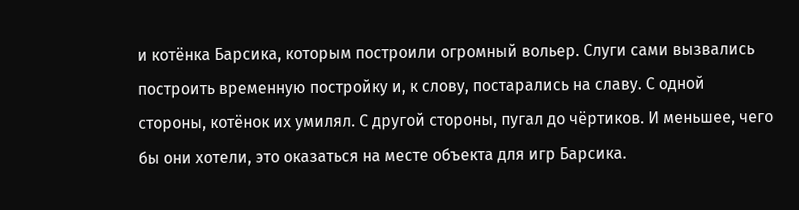и котёнка Барсика, которым построили огромный вольер. Слуги сами вызвались построить временную постройку и, к слову, постарались на славу. С одной стороны, котёнок их умилял. С другой стороны, пугал до чёртиков. И меньшее, чего бы они хотели, это оказаться на месте объекта для игр Барсика.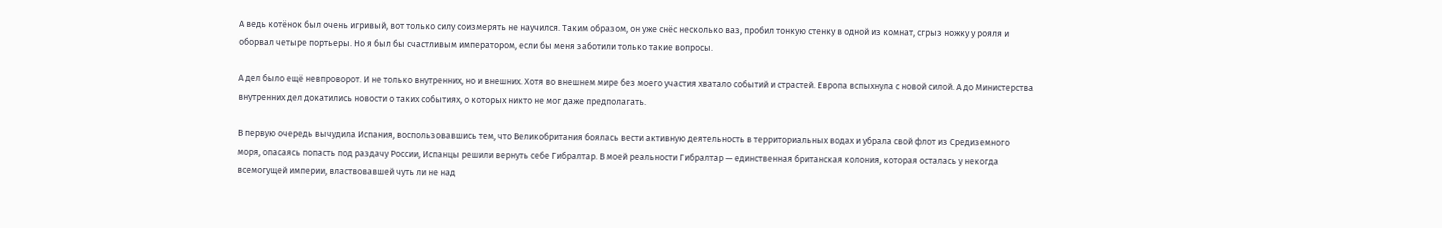А ведь котёнок был очень игривый, вот только силу соизмерять не научился. Таким образом, он уже снёс несколько ваз, пробил тонкую стенку в одной из комнат, сгрыз ножку у рояля и оборвал четыре портьеры. Но я был бы счастливым императором, если бы меня заботили только такие вопросы.

А дел было ещё невпроворот. И не только внутренних, но и внешних. Хотя во внешнем мире без моего участия хватало событий и страстей. Европа вспыхнула с новой силой. А до Министерства внутренних дел докатились новости о таких событиях, о которых никто не мог даже предполагать.

В первую очередь вычудила Испания, воспользовавшись тем, что Великобритания боялась вести активную деятельность в территориальных водах и убрала свой флот из Средиземного моря, опасаясь попасть под раздачу России, Испанцы решили вернуть себе Гибралтар. В моей реальности Гибралтар — единственная британская колония, которая осталась у некогда всемогущей империи, властвовавшей чуть ли не над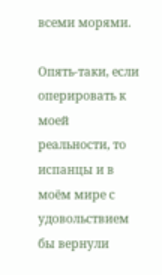всеми морями.

Опять-таки, если оперировать к моей реальности, то испанцы и в моём мире с удовольствием бы вернули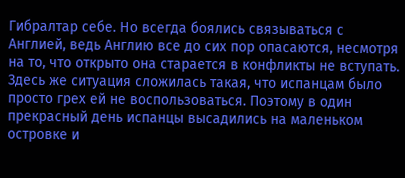Гибралтар себе. Но всегда боялись связываться с Англией, ведь Англию все до сих пор опасаются, несмотря на то, что открыто она старается в конфликты не вступать. Здесь же ситуация сложилась такая, что испанцам было просто грех ей не воспользоваться. Поэтому в один прекрасный день испанцы высадились на маленьком островке и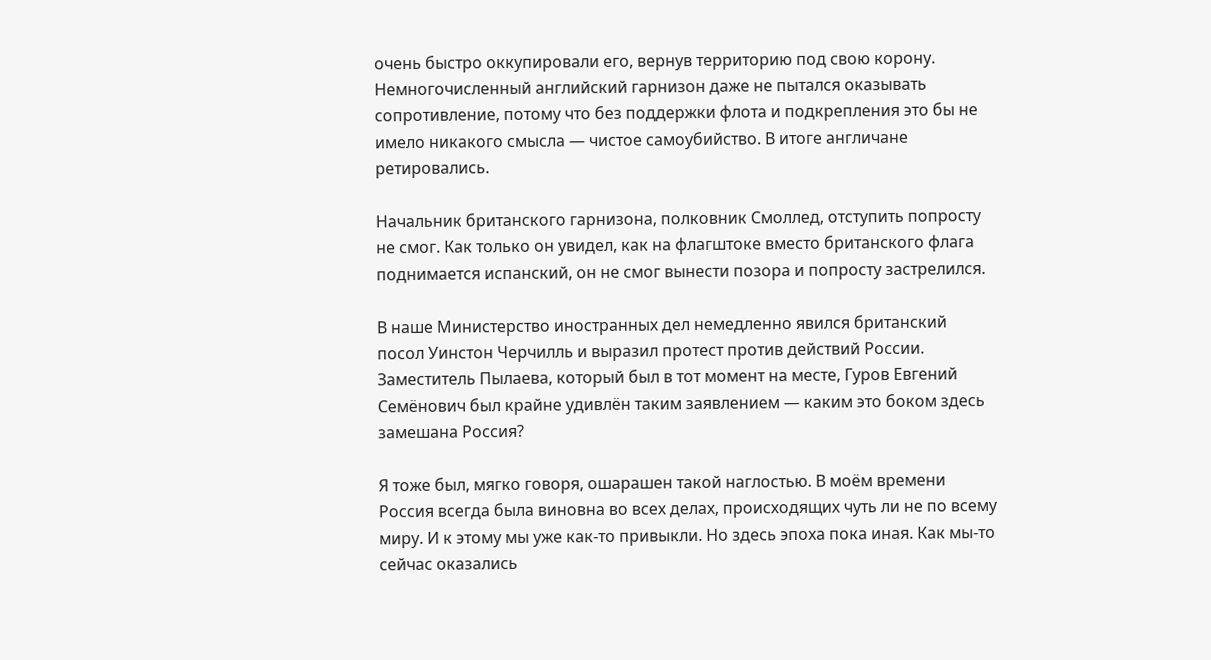очень быстро оккупировали его, вернув территорию под свою корону. Немногочисленный английский гарнизон даже не пытался оказывать сопротивление, потому что без поддержки флота и подкрепления это бы не имело никакого смысла — чистое самоубийство. В итоге англичане ретировались.

Начальник британского гарнизона, полковник Смоллед, отступить попросту не смог. Как только он увидел, как на флагштоке вместо британского флага поднимается испанский, он не смог вынести позора и попросту застрелился.

В наше Министерство иностранных дел немедленно явился британский посол Уинстон Черчилль и выразил протест против действий России. Заместитель Пылаева, который был в тот момент на месте, Гуров Евгений Семёнович был крайне удивлён таким заявлением — каким это боком здесь замешана Россия?

Я тоже был, мягко говоря, ошарашен такой наглостью. В моём времени Россия всегда была виновна во всех делах, происходящих чуть ли не по всему миру. И к этому мы уже как-то привыкли. Но здесь эпоха пока иная. Как мы-то сейчас оказались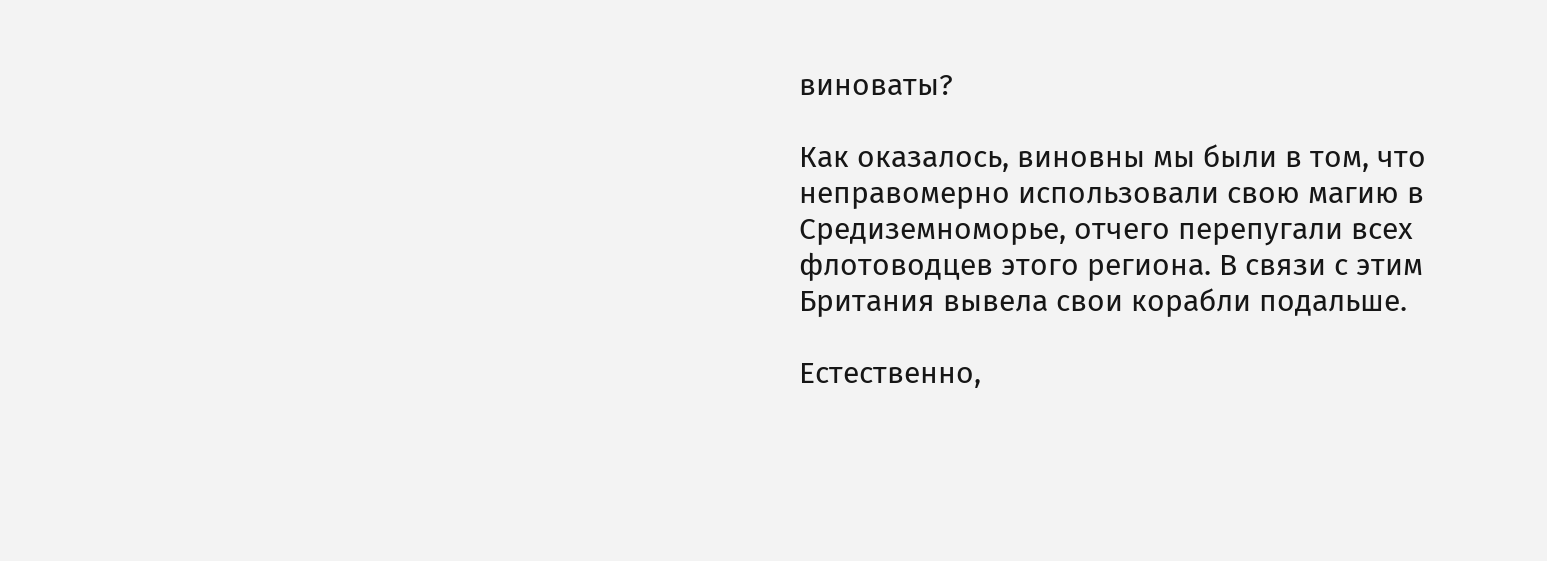виноваты?

Как оказалось, виновны мы были в том, что неправомерно использовали свою магию в Средиземноморье, отчего перепугали всех флотоводцев этого региона. В связи с этим Британия вывела свои корабли подальше.

Естественно,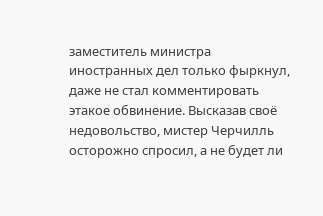заместитель министра иностранных дел только фыркнул, даже не стал комментировать этакое обвинение. Высказав своё недовольство, мистер Черчилль осторожно спросил, а не будет ли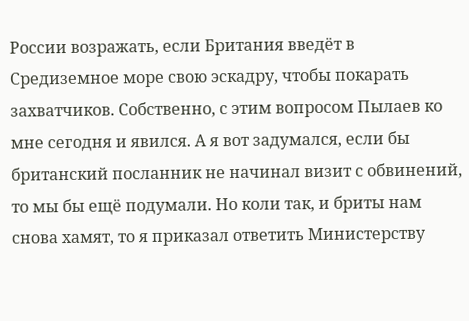России возражать, если Британия введёт в Средиземное море свою эскадру, чтобы покарать захватчиков. Собственно, с этим вопросом Пылаев ко мне сегодня и явился. А я вот задумался, если бы британский посланник не начинал визит с обвинений, то мы бы ещё подумали. Но коли так, и бриты нам снова хамят, то я приказал ответить Министерству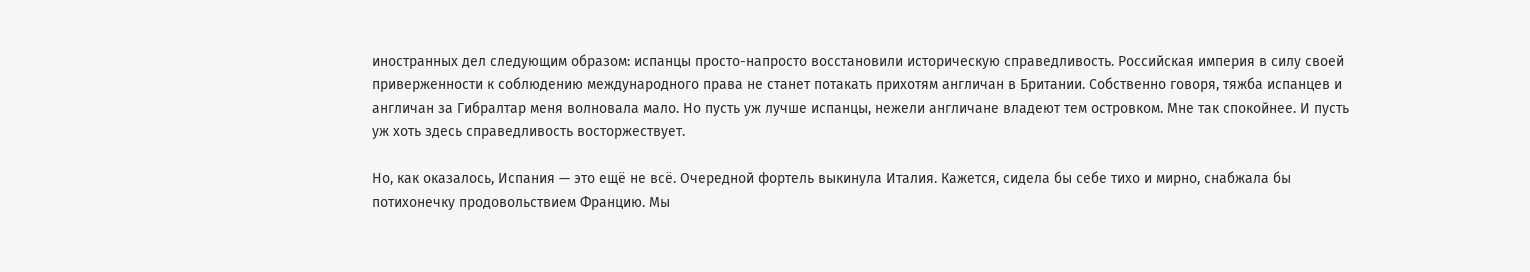иностранных дел следующим образом: испанцы просто-напросто восстановили историческую справедливость. Российская империя в силу своей приверженности к соблюдению международного права не станет потакать прихотям англичан в Британии. Собственно говоря, тяжба испанцев и англичан за Гибралтар меня волновала мало. Но пусть уж лучше испанцы, нежели англичане владеют тем островком. Мне так спокойнее. И пусть уж хоть здесь справедливость восторжествует.

Но, как оказалось, Испания — это ещё не всё. Очередной фортель выкинула Италия. Кажется, сидела бы себе тихо и мирно, снабжала бы потихонечку продовольствием Францию. Мы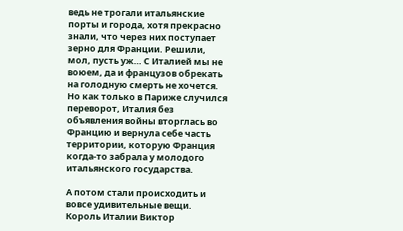ведь не трогали итальянские порты и города, хотя прекрасно знали, что через них поступает зерно для Франции. Решили, мол, пусть уж… С Италией мы не воюем, да и французов обрекать на голодную смерть не хочется. Но как только в Париже случился переворот, Италия без объявления войны вторглась во Францию и вернула себе часть территории, которую Франция когда-то забрала у молодого итальянского государства.

А потом стали происходить и вовсе удивительные вещи. Король Италии Виктор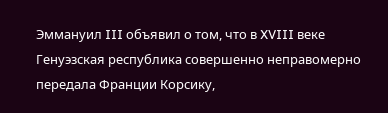Эммануил III объявил о том, что в XVIII веке Генуэзская республика совершенно неправомерно передала Франции Корсику,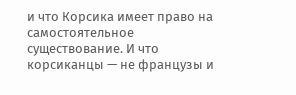и что Корсика имеет право на самостоятельное существование. И что корсиканцы — не французы и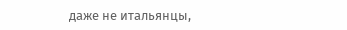даже не итальянцы,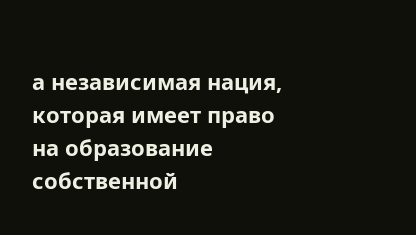а независимая нация, которая имеет право на образование собственной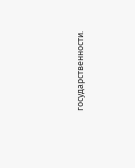государственности.